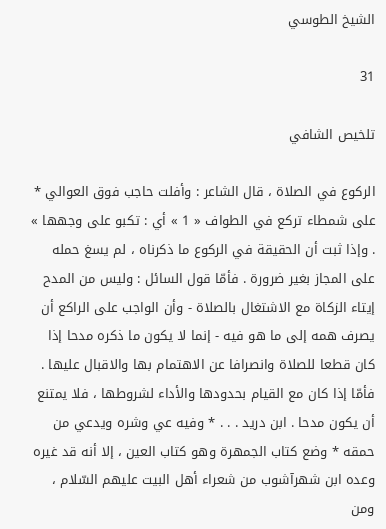الشيخ الطوسي

31

تلخيص الشافي

الركوع في الصلاة ، قال الشاعر : وأفلت حاجب فوق العوالي * على شمطاء تركع في الطواف « 1 » أي : تكبو على وجهها » . وإذا ثبت أن الحقيقة في الركوع ما ذكرناه ، لم يسغ حمله على المجاز بغير ضرورة . فأمّا قول السائل : وليس من المدح إيتاء الزكاة مع الاشتغال بالصلاة - وأن الواجب على الراكع أن يصرف همه إلى ما هو فيه - إنما لا يكون ما ذكره مدحا إذا كان قطعا للصلاة وانصرافا عن الاهتمام بها والاقبال عليها . فأمّا إذا كان مع القيام بحدودها والأداء لشروطها ، فلا يمتنع أن يكون مدحا . ابن دريد . . . * وفيه عي وشره ويدعي من حمقه * وضع كتاب الجمهرة وهو كتاب العين ، إلا أنه قد غيره وعده ابن شهرآشوب من شعراء أهل البيت عليهم السّلام ، ومن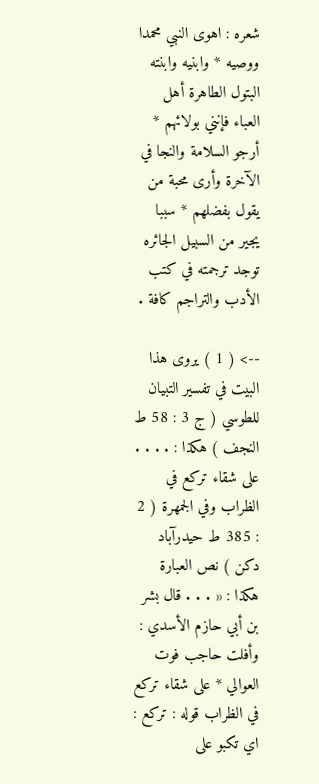شعره : اهوى النبي محمدا ووصيه * وابنيه وابنته البتول الطاهرة أهل العباء فإنني بولائهم * أرجو السلامة والنجا في الآخرة وأرى محبة من يقول بفضلهم * سببا يجير من السبيل الجائره توجد ترجمته في كتب الأدب والتراجم كافة .

--> ( 1 ) يروى هذا البيت في تفسير التبيان للطوسي ( ج 3 : 58 ط النجف ) هكذا : . . . . على شقاء تركع في الظراب وفي الجمهرة ( 2 : 385 ط حيدرآباد دكن ) نص العبارة هكذا : « . . . قال بشر بن أبي حازم الأسدي : وأفلت حاجب فوت العوالي * على شقاء تركع في الظراب قوله : تركع : اي تكبو على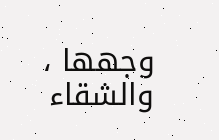وجهها ، والشقاء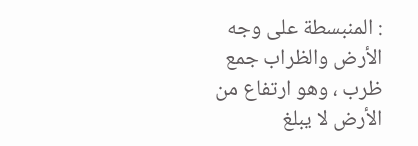: المنبسطة على وجه الأرض والظراب جمع ظرب ، وهو ارتفاع من الأرض لا يبلغ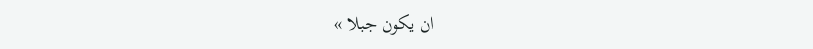ان يكون جبلا »